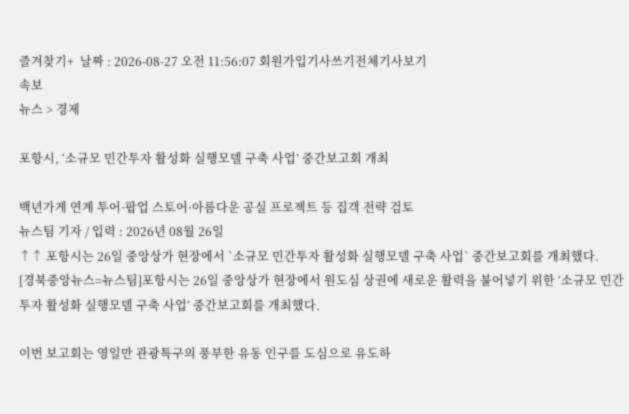즐겨찾기+  날짜 : 2026-08-27 오전 11:56:07 회원가입기사쓰기전체기사보기
속보
뉴스 > 경제

포항시, ‘소규모 민간투자 활성화 실행모델 구축 사업’ 중간보고회 개최

백년가게 연계 투어·팝업 스토어·아름다운 공실 프로젝트 등 집객 전략 검토
뉴스팀 기자 / 입력 : 2026년 08월 26일
↑↑ 포항시는 26일 중앙상가 현장에서 `소규모 민간투자 활성화 실행모델 구축 사업` 중간보고회를 개최했다.
[경북중앙뉴스=뉴스팀]포항시는 26일 중앙상가 현장에서 원도심 상권에 새로운 활력을 불어넣기 위한 ‘소규모 민간투자 활성화 실행모델 구축 사업’ 중간보고회를 개최했다.

이번 보고회는 영일만 관광특구의 풍부한 유동 인구를 도심으로 유도하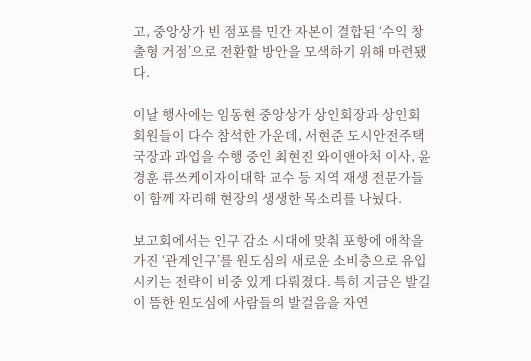고, 중앙상가 빈 점포를 민간 자본이 결합된 ‘수익 창출형 거점’으로 전환할 방안을 모색하기 위해 마련됐다.

이날 행사에는 임동현 중앙상가 상인회장과 상인회 회원들이 다수 참석한 가운데, 서현준 도시안전주택국장과 과업을 수행 중인 최현진 와이앤아처 이사, 윤경훈 류쓰케이자이대학 교수 등 지역 재생 전문가들이 함께 자리해 현장의 생생한 목소리를 나눴다.

보고회에서는 인구 감소 시대에 맞춰 포항에 애착을 가진 ‘관계인구’를 원도심의 새로운 소비층으로 유입시키는 전략이 비중 있게 다뤄졌다. 특히 지금은 발길이 뜸한 원도심에 사람들의 발걸음을 자연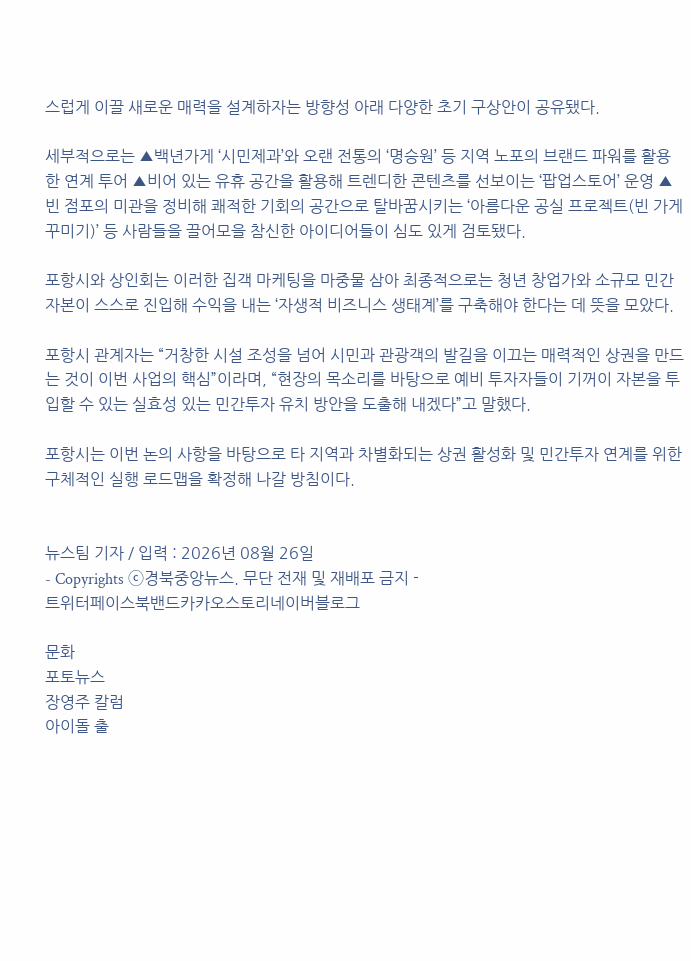스럽게 이끌 새로운 매력을 설계하자는 방향성 아래 다양한 초기 구상안이 공유됐다.

세부적으로는 ▲백년가게 ‘시민제과’와 오랜 전통의 ‘명승원’ 등 지역 노포의 브랜드 파워를 활용한 연계 투어 ▲비어 있는 유휴 공간을 활용해 트렌디한 콘텐츠를 선보이는 ‘팝업스토어’ 운영 ▲빈 점포의 미관을 정비해 쾌적한 기회의 공간으로 탈바꿈시키는 ‘아름다운 공실 프로젝트(빈 가게 꾸미기)’ 등 사람들을 끌어모을 참신한 아이디어들이 심도 있게 검토됐다.

포항시와 상인회는 이러한 집객 마케팅을 마중물 삼아 최종적으로는 청년 창업가와 소규모 민간 자본이 스스로 진입해 수익을 내는 ‘자생적 비즈니스 생태계’를 구축해야 한다는 데 뜻을 모았다.

포항시 관계자는 “거창한 시설 조성을 넘어 시민과 관광객의 발길을 이끄는 매력적인 상권을 만드는 것이 이번 사업의 핵심”이라며, “현장의 목소리를 바탕으로 예비 투자자들이 기꺼이 자본을 투입할 수 있는 실효성 있는 민간투자 유치 방안을 도출해 내겠다”고 말했다.

포항시는 이번 논의 사항을 바탕으로 타 지역과 차별화되는 상권 활성화 및 민간투자 연계를 위한 구체적인 실행 로드맵을 확정해 나갈 방침이다.


뉴스팀 기자 / 입력 : 2026년 08월 26일
- Copyrights ⓒ경북중앙뉴스. 무단 전재 및 재배포 금지 -
트위터페이스북밴드카카오스토리네이버블로그

문화
포토뉴스
장영주 칼럼
아이돌 출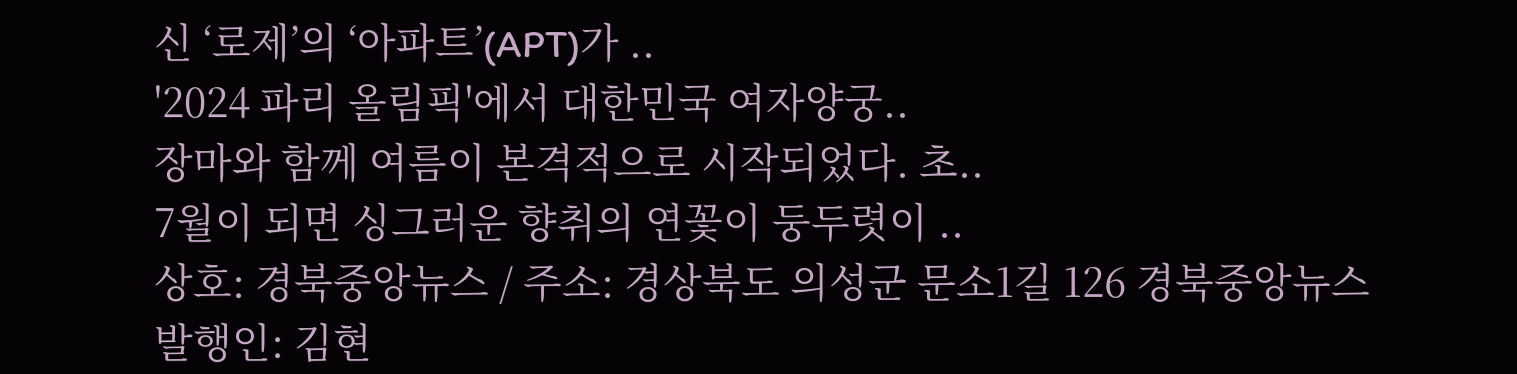신 ‘로제’의 ‘아파트’(APT)가 ..
'2024 파리 올림픽'에서 대한민국 여자양궁..
장마와 함께 여름이 본격적으로 시작되었다. 초..
7월이 되면 싱그러운 향취의 연꽃이 둥두렷이 ..
상호: 경북중앙뉴스 / 주소: 경상북도 의성군 문소1길 126 경북중앙뉴스
발행인: 김현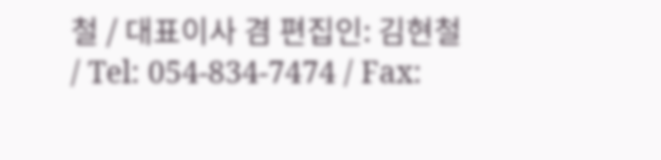철 / 대표이사 겸 편집인: 김현철 / Tel: 054-834-7474 / Fax: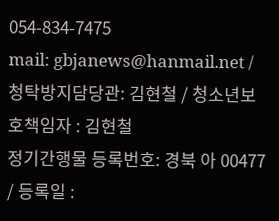054-834-7475
mail: gbjanews@hanmail.net / 청탁방지담당관: 김현철 / 청소년보호책임자 : 김현철
정기간행물 등록번호: 경북 아 00477 / 등록일 :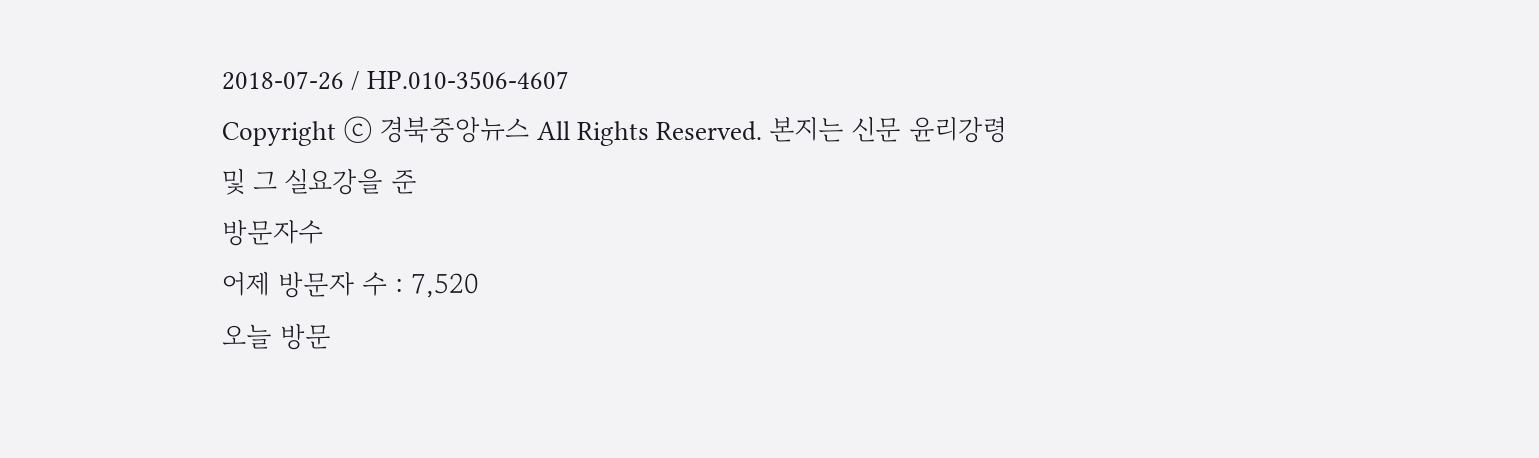2018-07-26 / HP.010-3506-4607
Copyright ⓒ 경북중앙뉴스 All Rights Reserved. 본지는 신문 윤리강령 및 그 실요강을 준
방문자수
어제 방문자 수 : 7,520
오늘 방문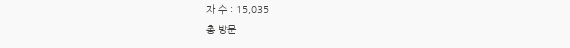자 수 : 15,035
총 방문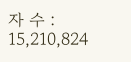자 수 : 15,210,824